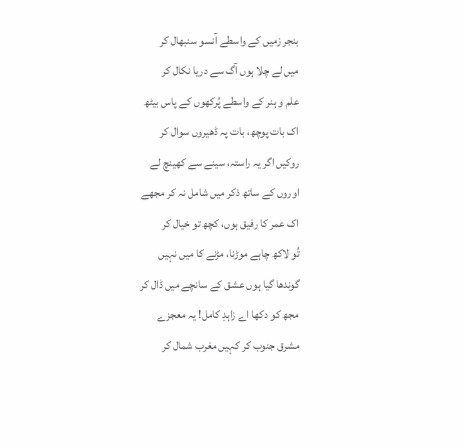بنجر زمیں کے واسطے آنسو سنبھال کر
میں لے چلا ہوں آگ سے دریا نکال کر
علم و ہنر کے واسطے پُرکھوں کے پاس بیٹھ
اک بات پوچھ، بات پہ ڈھیروں سوال کر
روکیں اگر یہ راستہ، سینے سے کھینچ لے
اوروں کے ساتھ ذکر میں شامل نہ کر مجھے
اک عمر کا رفیق ہوں، کچھ تو خیال کر
تُو لاکھ چاہے موڑنا، مڑنے کا میں نہیں
گوندھا گیا ہوں عشق کے سانچے میں ڈال کر
مجھ کو دکھا اے زاہدِ کامل! یہ معجزے
مشرق جنوب کر کہیں مغرب شمال کر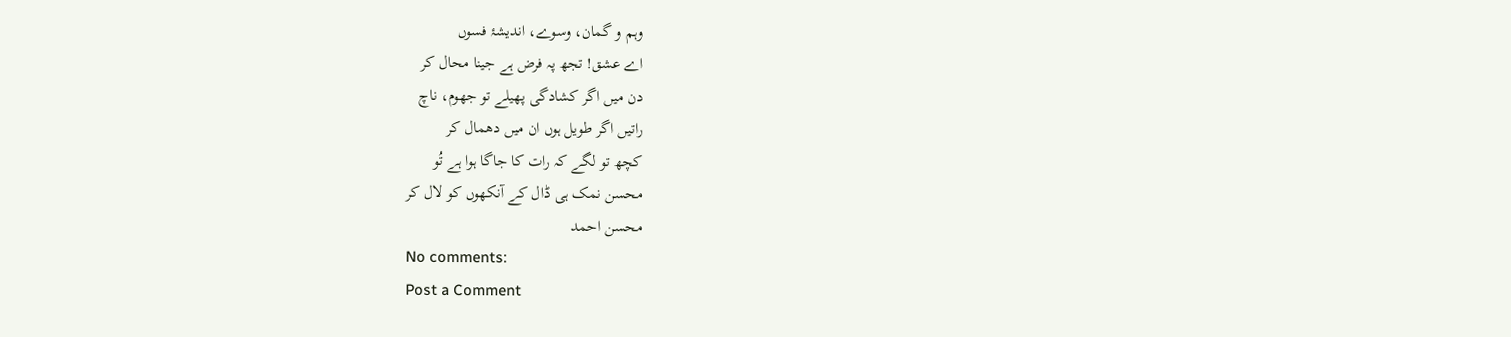وہم و گمان، وسوے، اندیشۂ فسوں
اے عشق! تجھ پہ فرض ہے جینا محال کر
دن میں اگر کشادگی پھیلے تو جھوم، ناچ
راتیں اگر طویل ہوں ان میں دھمال کر
کچھ تو لگے کہ رات کا جاگا ہوا ہے تُو
محسن نمک ہی ڈال کے آنکھوں کو لال کر
محسن احمد
No comments:
Post a Comment